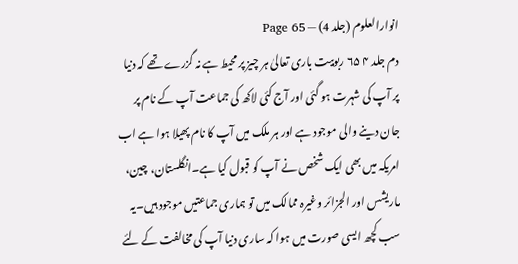انوارالعلوم (جلد 4) — Page 65
دم جلد ۴ ۶۵ ربوبیت باری تعالیٰ ہر چیز پر محیط ہے نہ گزرے تھے کہ دنیا پر آپ کی شہرت ہو گئی اور آج کئی لاکھ کی جماعت آپ کے نام پر جان دینے والی موجود ہے اور ہر ملک میں آپ کا نام پھیلا ہوا ہے اب امریکہ میں بھی ایک شخص نے آپ کو قبول کیا ہے۔انگلستان، چین، ماریشس اور الجزائر وغیرہ ممالک میں تو ہماری جماعتیں موجود ہیں۔یہ سب کچھ ایسی صورت میں ہوا کہ ساری دنیا آپ کی مخالفت کے لئے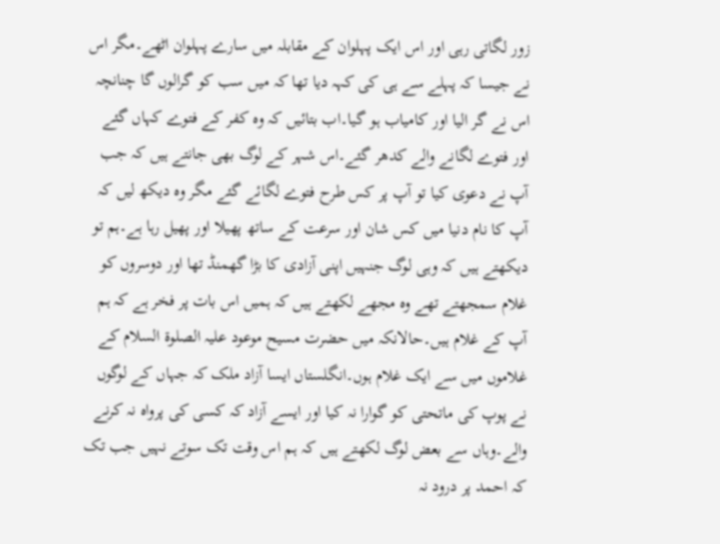زور لگاتی رہی اور اس ایک پہلوان کے مقابلہ میں سارے پہلوان اٹھے۔مگر اس نے جیسا کہ پہلے سے ہی کی کہہ دیا تھا کہ میں سب کو گرالوں گا چنانچہ اس نے گر الیا اور کامیاب ہو گیا۔اب بتائیں کہ وہ کفر کے فتوے کہاں گئے اور فتوے لگانے والے کدھر گئے۔اس شہر کے لوگ بھی جانتے ہیں کہ جب آپ نے دعوی کیا تو آپ پر کس طرح فتوے لگائے گئے مگر وہ دیکھ لیں کہ آپ کا نام دنیا میں کس شان اور سرعت کے ساتھ پھیلا اور پھیل رہا ہے۔ہم تو دیکھتے ہیں کہ وہی لوگ جنہیں اپنی آزادی کا بڑا گھمنڈ تھا اور دوسروں کو غلام سمجھتے تھے وہ مجھے لکھتے ہیں کہ ہمیں اس بات پر فخر ہے کہ ہم آپ کے غلام ہیں۔حالانکہ میں حضرت مسیح موعود علیہ الصلوۃ السلام کے غلاموں میں سے ایک غلام ہوں۔انگلستاں ایسا آزاد ملک کہ جہاں کے لوگوں نے پوپ کی ماتحتی کو گوارا نہ کیا اور ایسے آزاد کہ کسی کی پرواہ نہ کرنے والے۔وہاں سے بعض لوگ لکھتے ہیں کہ ہم اس وقت تک سوتے نہیں جب تک کہ احمد پر درود نہ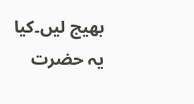بھیج لیں۔کیا یہ حضرت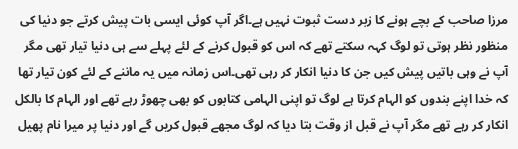مرزا صاحب کے بچے ہونے کا زبر دست ثبوت نہیں ہے۔اگر آپ کوئی ایسی بات پیش کرتے جو دنیا کی منظور نظر ہوتی تو لوگ کہہ سکتے تھے کہ اس کو قبول کرنے کے لئے پہلے سے ہی دنیا تیار تھی مگر آپ نے وہی باتیں پیش کیں جن کا دنیا انکار کر رہی تھی۔اس زمانہ میں یہ ماننے کے لئے کون تیار تھا کہ خدا اپنے بندوں کو الہام کرتا ہے لوگ تو اپنی الہامی کتابوں کو بھی چھوڑ رہے تھے اور الہام کا بالکل انکار کر رہے تھے مگر آپ نے قبل از وقت بتا دیا کہ لوگ مجھے قبول کریں گے اور دنیا پر میرا نام پھیل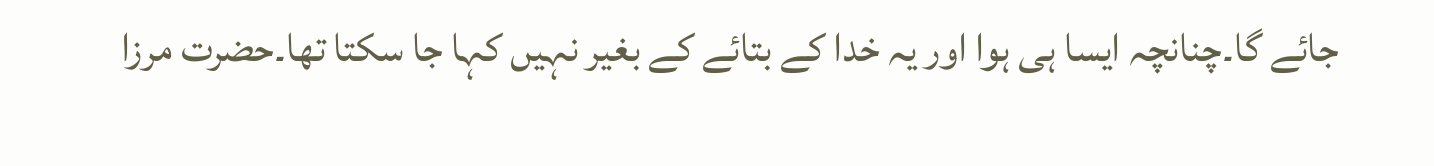جائے گا۔چنانچہ ایسا ہی ہوا اور یہ خدا کے بتائے کے بغیر نہیں کہا جا سکتا تھا۔حضرت مرزا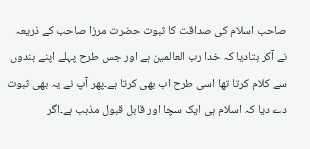صاحب اسلام کی صداقت کا ثبوت حضرت مرزا صاحب کے ذریعہ نے آکر بتادیا کہ خدا رب العالمین ہے اور جس طرح پہلے اپنے بندوں سے کلام کرتا تھا اسی طرح اب بھی کرتا ہے۔پھر آپ نے یہ بھی ثبوت دے دیا کہ اسلام ہی ایک سچا اور قابل قبول مذہب ہے۔اگر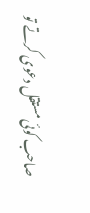صاحب کوئی مستقل دعوی کرتے تو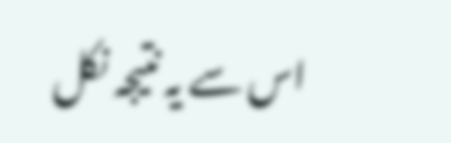اس سے یہ نتیجہ نکل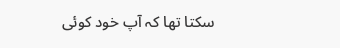سکتا تھا کہ آپ خود کوئی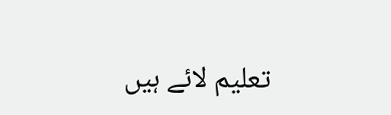تعلیم لائے ہیں